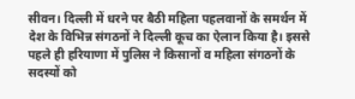सीवन। दिल्ली में धरने पर बैठी महिला पहलवानों के समर्थन में देश के विभिन्न संगठनों ने दिल्ली कूच का ऐलान किया है। इससे पहले ही हरियाणा में पुलिस ने किसानों व महिला संगठनों के सदस्यों को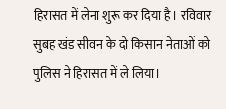हिरासत में लेना शुरू कर दिया है। रविवार सुबह खंड सीवन के दो किसान नेताओं को पुलिस ने हिरासत में ले लिया।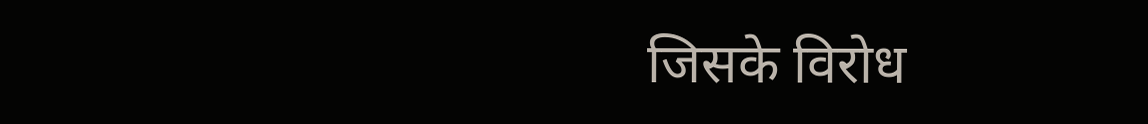जिसके विरोध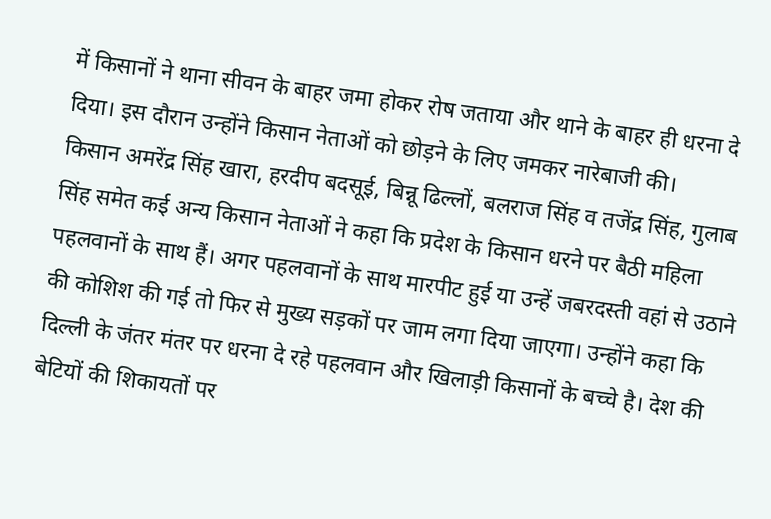में किसानों ने थाना सीवन के बाहर जमा होकर रोष जताया और थाने के बाहर ही धरना दे दिया। इस दौरान उन्होंने किसान नेताओं को छोड़ने के लिए जमकर नारेबाजी की।
किसान अमरेंद्र सिंह खारा, हरदीप बदसूई, बिन्नू ढिल्लों, बलराज सिंह व तजेंद्र सिंह, गुलाब सिंह समेत कई अन्य किसान नेताओं ने कहा कि प्रदेश के किसान धरने पर बैठी महिला पहलवानों के साथ हैं। अगर पहलवानों के साथ मारपीट हुई या उन्हें जबरदस्ती वहां से उठाने की कोशिश की गई तो फिर से मुख्य सड़कों पर जाम लगा दिया जाएगा। उन्होंने कहा कि दिल्ली के जंतर मंतर पर धरना दे रहे पहलवान और खिलाड़ी किसानों के बच्चे है। देश की बेटियों की शिकायतों पर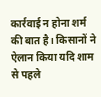कार्रवाई न होना शर्म की बात है। किसानों ने ऐलान किया यदि शाम से पहले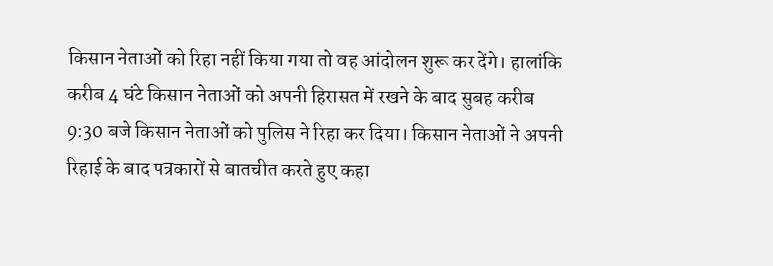किसान नेताओं को रिहा नहीं किया गया तो वह आंदोलन शुरू कर देंगे। हालांकि करीब 4 घंटे किसान नेताओं को अपनी हिरासत में रखने के बाद सुबह करीब 9:30 बजे किसान नेताओं को पुलिस ने रिहा कर दिया। किसान नेताओं ने अपनी रिहाई के बाद पत्रकारों से बातचीत करते हुए कहा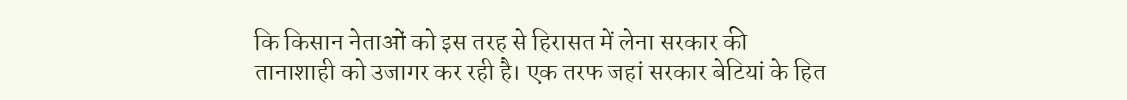कि किसान नेताओं को इस तरह से हिरासत में लेना सरकार की तानाशाही को उजागर कर रही है। एक तरफ जहां सरकार बेटियां के हित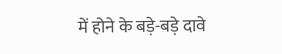में होने के बड़े-बड़े दावे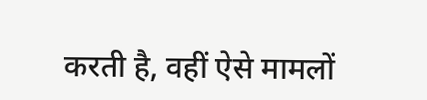करती है, वहीं ऐसे मामलों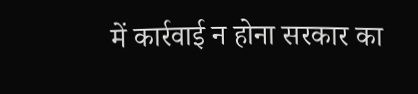में कार्रवाई न होना सरकार का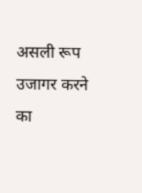असली रूप उजागर करने का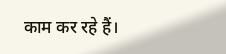काम कर रहे हैं।